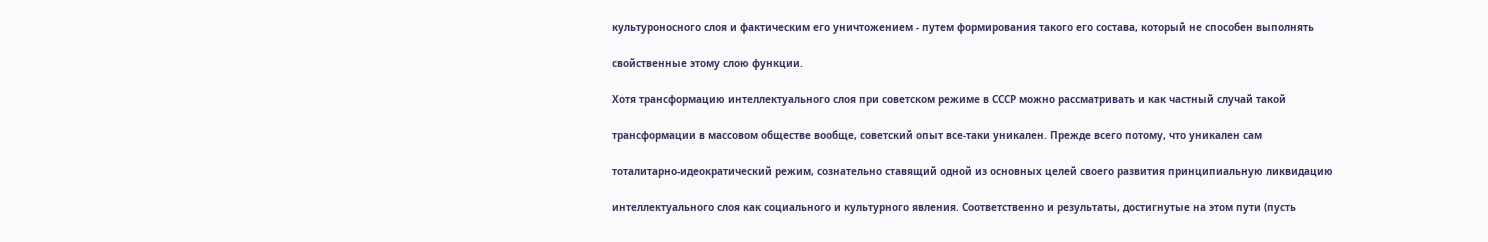культуроносного слоя и фактическим его уничтожением - путем формирования такого его состава, который не способен выполнять

свойственные этому слою функции.

Хотя трансформацию интеллектуального слоя при советском режиме в СССР можно рассматривать и как частный случай такой

трансформации в массовом обществе вообще, советский опыт все-таки уникален. Прежде всего потому, что уникален сам

тоталитарно-идеократический режим, сознательно ставящий одной из основных целей своего развития принципиальную ликвидацию

интеллектуального слоя как социального и культурного явления. Соответственно и результаты, достигнутые на этом пути (пусть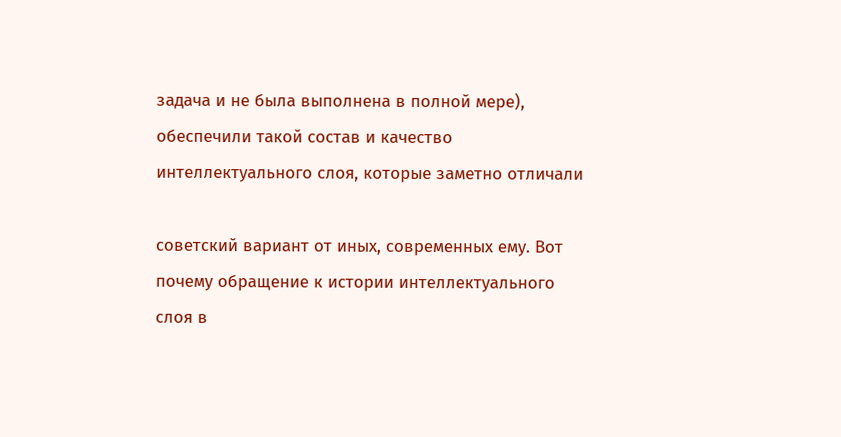задача и не была выполнена в полной мере), обеспечили такой состав и качество интеллектуального слоя, которые заметно отличали

советский вариант от иных, современных ему. Вот почему обращение к истории интеллектуального слоя в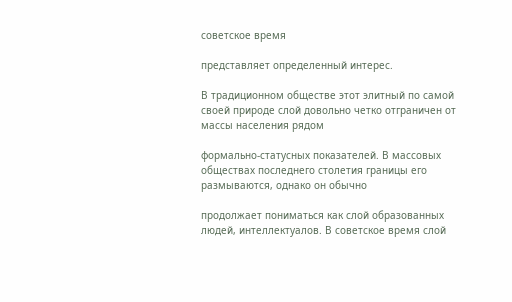советское время

представляет определенный интерес.

В традиционном обществе этот элитный по самой своей природе слой довольно четко отграничен от массы населения рядом

формально-статусных показателей. В массовых обществах последнего столетия границы его размываются, однако он обычно

продолжает пониматься как слой образованных людей, интеллектуалов. В советское время слой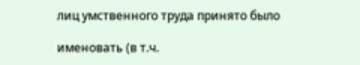лиц умственного труда принято было

именовать (в т.ч.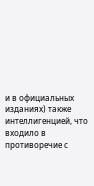и в официальных изданиях) также интеллигенцией, что входило в противоречие с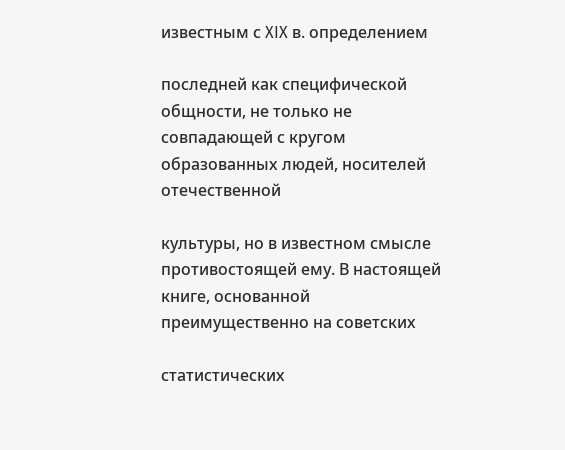известным с XIX в. определением

последней как специфической общности, не только не совпадающей с кругом образованных людей, носителей отечественной

культуры, но в известном смысле противостоящей ему. В настоящей книге, основанной преимущественно на советских

статистических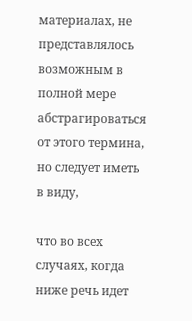материалах, не представлялось возможным в полной мере абстрагироваться от этого термина, но следует иметь в виду,

что во всех случаях, когда ниже речь идет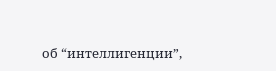об “интеллигенции”,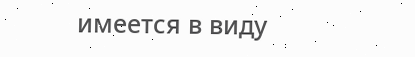имеется в виду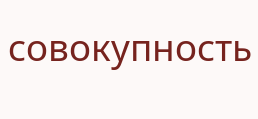совокупность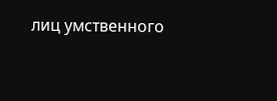лиц умственного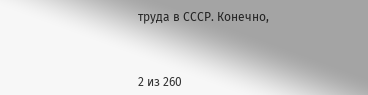труда в СССР. Конечно,



2 из 260